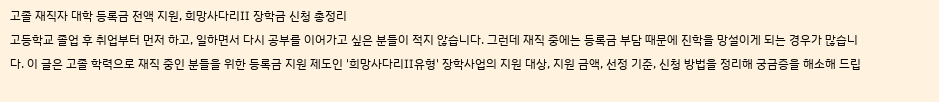고졸 재직자 대학 등록금 전액 지원, 희망사다리Ⅱ 장학금 신청 총정리
고등학교 졸업 후 취업부터 먼저 하고, 일하면서 다시 공부를 이어가고 싶은 분들이 적지 않습니다. 그런데 재직 중에는 등록금 부담 때문에 진학을 망설이게 되는 경우가 많습니다. 이 글은 고졸 학력으로 재직 중인 분들을 위한 등록금 지원 제도인 '희망사다리Ⅱ유형' 장학사업의 지원 대상, 지원 금액, 선정 기준, 신청 방법을 정리해 궁금증을 해소해 드립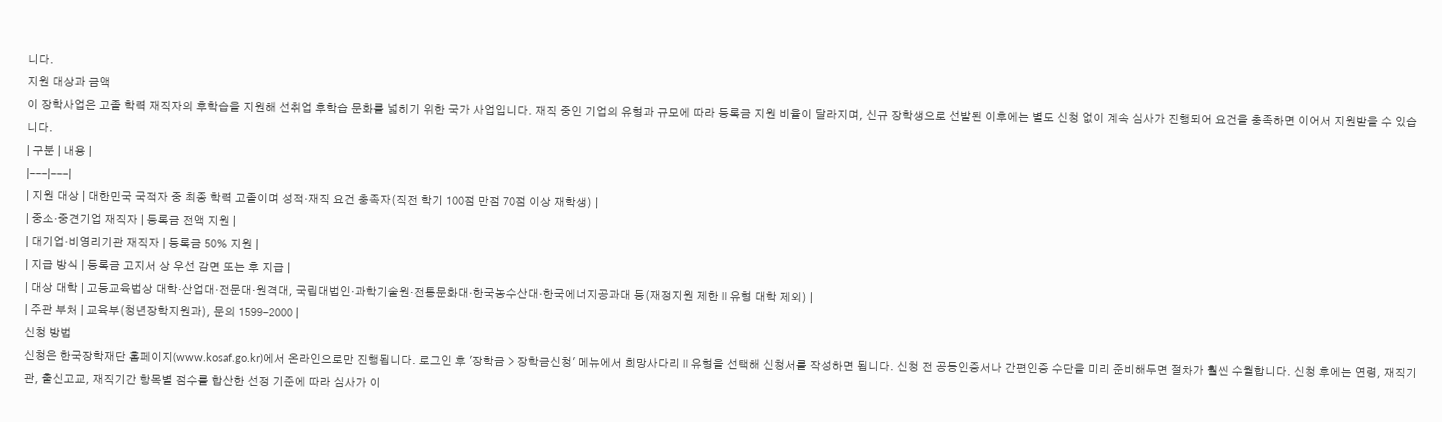니다.
지원 대상과 금액
이 장학사업은 고졸 학력 재직자의 후학습을 지원해 선취업 후학습 문화를 넓히기 위한 국가 사업입니다. 재직 중인 기업의 유형과 규모에 따라 등록금 지원 비율이 달라지며, 신규 장학생으로 선발된 이후에는 별도 신청 없이 계속 심사가 진행되어 요건을 충족하면 이어서 지원받을 수 있습니다.
| 구분 | 내용 |
|---|---|
| 지원 대상 | 대한민국 국적자 중 최종 학력 고졸이며 성적·재직 요건 충족자(직전 학기 100점 만점 70점 이상 재학생) |
| 중소·중견기업 재직자 | 등록금 전액 지원 |
| 대기업·비영리기관 재직자 | 등록금 50% 지원 |
| 지급 방식 | 등록금 고지서 상 우선 감면 또는 후 지급 |
| 대상 대학 | 고등교육법상 대학·산업대·전문대·원격대, 국립대법인·과학기술원·전통문화대·한국농수산대·한국에너지공과대 등(재정지원 제한Ⅱ유형 대학 제외) |
| 주관 부처 | 교육부(청년장학지원과), 문의 1599-2000 |
신청 방법
신청은 한국장학재단 홈페이지(www.kosaf.go.kr)에서 온라인으로만 진행됩니다. 로그인 후 '장학금 > 장학금신청' 메뉴에서 희망사다리Ⅱ유형을 선택해 신청서를 작성하면 됩니다. 신청 전 공동인증서나 간편인증 수단을 미리 준비해두면 절차가 훨씬 수월합니다. 신청 후에는 연령, 재직기관, 출신고교, 재직기간 항목별 점수를 합산한 선정 기준에 따라 심사가 이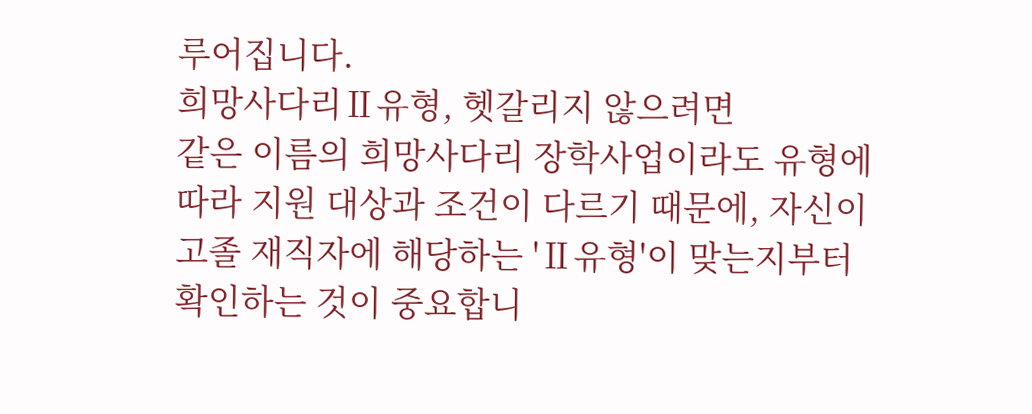루어집니다.
희망사다리Ⅱ유형, 헷갈리지 않으려면
같은 이름의 희망사다리 장학사업이라도 유형에 따라 지원 대상과 조건이 다르기 때문에, 자신이 고졸 재직자에 해당하는 'Ⅱ유형'이 맞는지부터 확인하는 것이 중요합니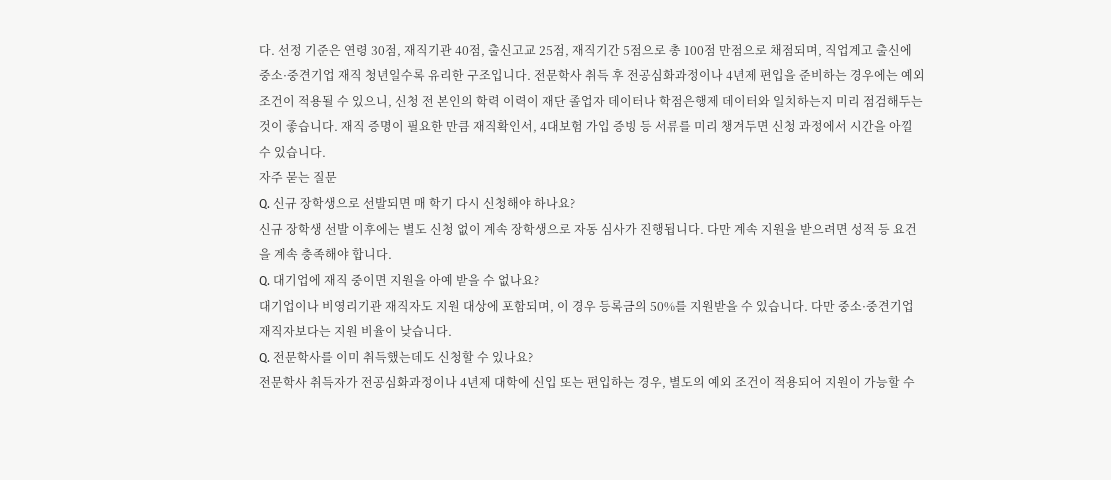다. 선정 기준은 연령 30점, 재직기관 40점, 출신고교 25점, 재직기간 5점으로 총 100점 만점으로 채점되며, 직업계고 출신에 중소·중견기업 재직 청년일수록 유리한 구조입니다. 전문학사 취득 후 전공심화과정이나 4년제 편입을 준비하는 경우에는 예외 조건이 적용될 수 있으니, 신청 전 본인의 학력 이력이 재단 졸업자 데이터나 학점은행제 데이터와 일치하는지 미리 점검해두는 것이 좋습니다. 재직 증명이 필요한 만큼 재직확인서, 4대보험 가입 증빙 등 서류를 미리 챙겨두면 신청 과정에서 시간을 아낄 수 있습니다.
자주 묻는 질문
Q. 신규 장학생으로 선발되면 매 학기 다시 신청해야 하나요?
신규 장학생 선발 이후에는 별도 신청 없이 계속 장학생으로 자동 심사가 진행됩니다. 다만 계속 지원을 받으려면 성적 등 요건을 계속 충족해야 합니다.
Q. 대기업에 재직 중이면 지원을 아예 받을 수 없나요?
대기업이나 비영리기관 재직자도 지원 대상에 포함되며, 이 경우 등록금의 50%를 지원받을 수 있습니다. 다만 중소·중견기업 재직자보다는 지원 비율이 낮습니다.
Q. 전문학사를 이미 취득했는데도 신청할 수 있나요?
전문학사 취득자가 전공심화과정이나 4년제 대학에 신입 또는 편입하는 경우, 별도의 예외 조건이 적용되어 지원이 가능할 수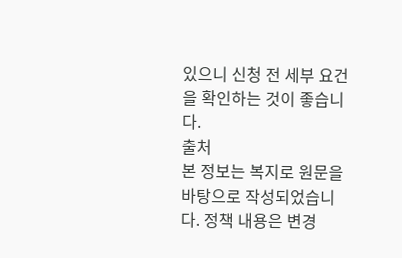있으니 신청 전 세부 요건을 확인하는 것이 좋습니다.
출처
본 정보는 복지로 원문을 바탕으로 작성되었습니다. 정책 내용은 변경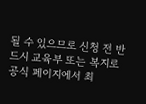될 수 있으므로 신청 전 반드시 교육부 또는 복지로 공식 페이지에서 최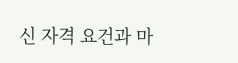신 자격 요건과 마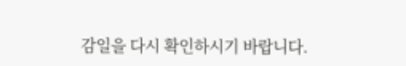감일을 다시 확인하시기 바랍니다.